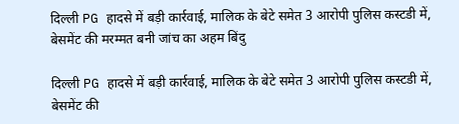दिल्ली PG हादसे में बड़ी कार्रवाई, मालिक के बेटे समेत 3 आरोपी पुलिस कस्टडी में, बेसमेंट की मरम्मत बनी जांच का अहम बिंदु

दिल्ली PG हादसे में बड़ी कार्रवाई, मालिक के बेटे समेत 3 आरोपी पुलिस कस्टडी में, बेसमेंट की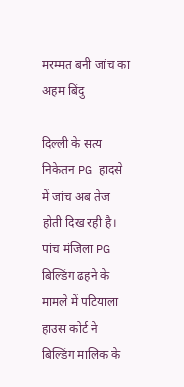मरम्मत बनी जांच का अहम बिंदु

दिल्ली के सत्य निकेतन PG हादसे में जांच अब तेज होती दिख रही है। पांच मंजिला PG बिल्डिंग ढहने के मामले में पटियाला हाउस कोर्ट ने बिल्डिंग मालिक के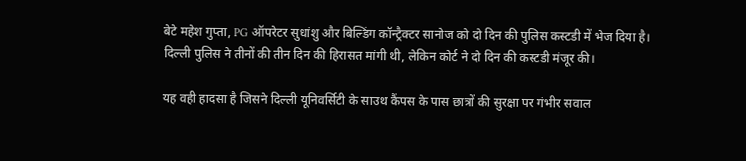बेटे महेश गुप्ता, PG ऑपरेटर सुधांशु और बिल्डिंग कॉन्ट्रैक्टर सानोज को दो दिन की पुलिस कस्टडी में भेज दिया है। दिल्ली पुलिस ने तीनों की तीन दिन की हिरासत मांगी थी, लेकिन कोर्ट ने दो दिन की कस्टडी मंजूर की।

यह वही हादसा है जिसने दिल्ली यूनिवर्सिटी के साउथ कैंपस के पास छात्रों की सुरक्षा पर गंभीर सवाल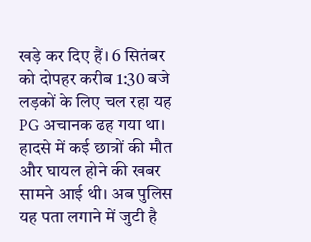खड़े कर दिए हैं। 6 सितंबर को दोपहर करीब 1:30 बजे लड़कों के लिए चल रहा यह PG अचानक ढह गया था। हादसे में कई छात्रों की मौत और घायल होने की खबर सामने आई थी। अब पुलिस यह पता लगाने में जुटी है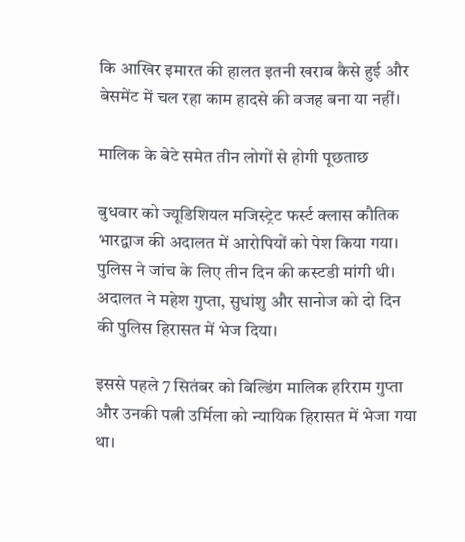कि आखिर इमारत की हालत इतनी खराब कैसे हुई और बेसमेंट में चल रहा काम हादसे की वजह बना या नहीं।

मालिक के बेटे समेत तीन लोगों से होगी पूछताछ

बुधवार को ज्यूडिशियल मजिस्ट्रेट फर्स्ट क्लास कौतिक भारद्वाज की अदालत में आरोपियों को पेश किया गया। पुलिस ने जांच के लिए तीन दिन की कस्टडी मांगी थी। अदालत ने महेश गुप्ता, सुधांशु और सानोज को दो दिन की पुलिस हिरासत में भेज दिया।

इससे पहले 7 सितंबर को बिल्डिंग मालिक हरिराम गुप्ता और उनकी पत्नी उर्मिला को न्यायिक हिरासत में भेजा गया था।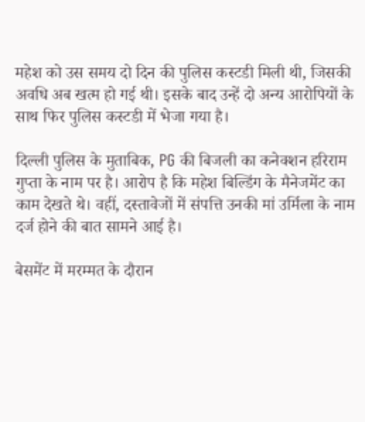महेश को उस समय दो दिन की पुलिस कस्टडी मिली थी, जिसकी अवधि अब खत्म हो गई थी। इसके बाद उन्हें दो अन्य आरोपियों के साथ फिर पुलिस कस्टडी में भेजा गया है।

दिल्ली पुलिस के मुताबिक, PG की बिजली का कनेक्शन हरिराम गुप्ता के नाम पर है। आरोप है कि महेश बिल्डिंग के मैनेजमेंट का काम देखते थे। वहीं, दस्तावेजों में संपत्ति उनकी मां उर्मिला के नाम दर्ज होने की बात सामने आई है।

बेसमेंट में मरम्मत के दौरान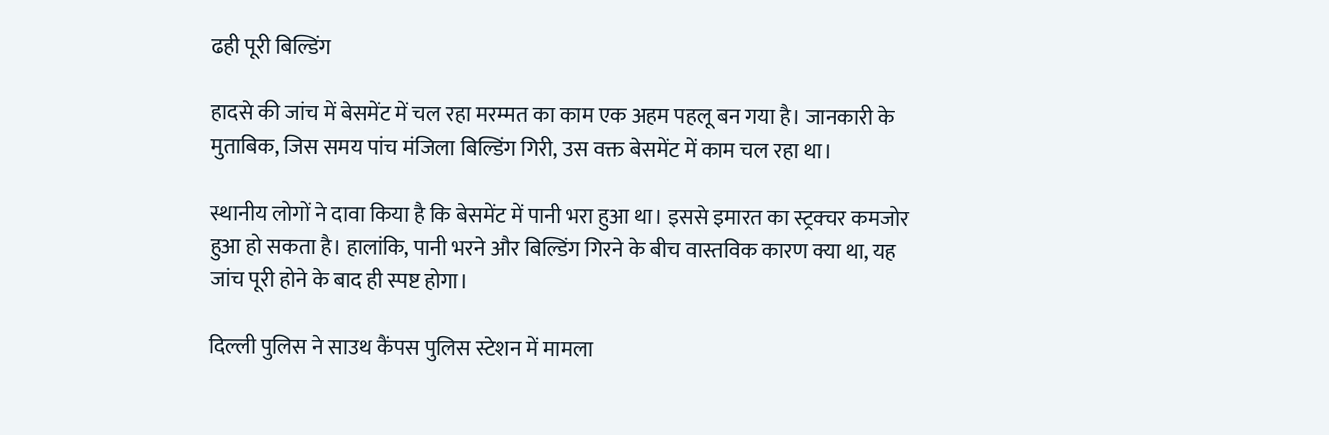ढही पूरी बिल्डिंग

हादसे की जांच में बेसमेंट में चल रहा मरम्मत का काम एक अहम पहलू बन गया है। जानकारी के मुताबिक, जिस समय पांच मंजिला बिल्डिंग गिरी, उस वक्त बेसमेंट में काम चल रहा था।

स्थानीय लोगों ने दावा किया है कि बेसमेंट में पानी भरा हुआ था। इससे इमारत का स्ट्रक्चर कमजोर हुआ हो सकता है। हालांकि, पानी भरने और बिल्डिंग गिरने के बीच वास्तविक कारण क्या था, यह जांच पूरी होने के बाद ही स्पष्ट होगा।

दिल्ली पुलिस ने साउथ कैंपस पुलिस स्टेशन में मामला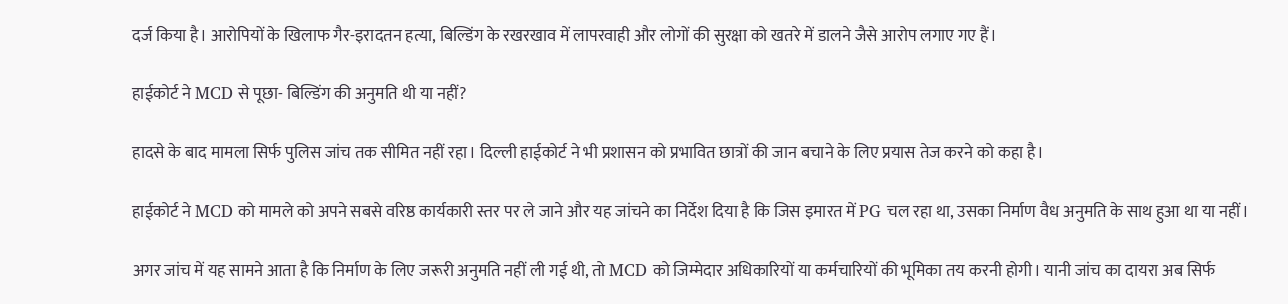दर्ज किया है। आरोपियों के खिलाफ गैर-इरादतन हत्या, बिल्डिंग के रखरखाव में लापरवाही और लोगों की सुरक्षा को खतरे में डालने जैसे आरोप लगाए गए हैं।

हाईकोर्ट ने MCD से पूछा- बिल्डिंग की अनुमति थी या नहीं?

हादसे के बाद मामला सिर्फ पुलिस जांच तक सीमित नहीं रहा। दिल्ली हाईकोर्ट ने भी प्रशासन को प्रभावित छात्रों की जान बचाने के लिए प्रयास तेज करने को कहा है।

हाईकोर्ट ने MCD को मामले को अपने सबसे वरिष्ठ कार्यकारी स्तर पर ले जाने और यह जांचने का निर्देश दिया है कि जिस इमारत में PG चल रहा था, उसका निर्माण वैध अनुमति के साथ हुआ था या नहीं।

अगर जांच में यह सामने आता है कि निर्माण के लिए जरूरी अनुमति नहीं ली गई थी, तो MCD को जिम्मेदार अधिकारियों या कर्मचारियों की भूमिका तय करनी होगी। यानी जांच का दायरा अब सिर्फ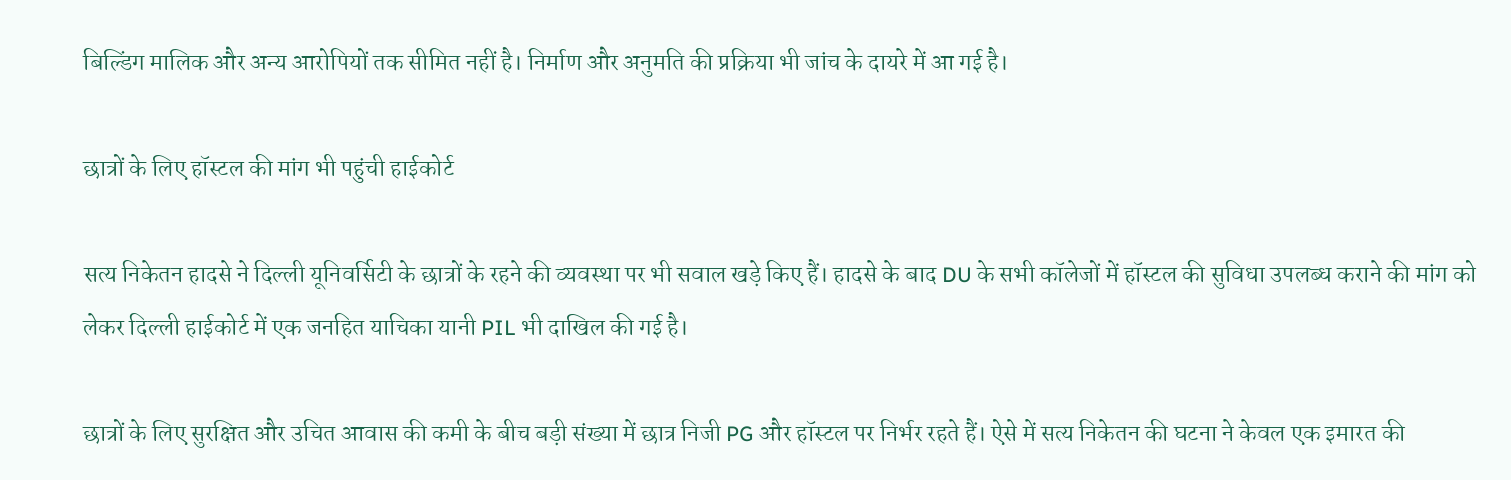बिल्डिंग मालिक और अन्य आरोपियों तक सीमित नहीं है। निर्माण और अनुमति की प्रक्रिया भी जांच के दायरे में आ गई है।

छात्रों के लिए हॉस्टल की मांग भी पहुंची हाईकोर्ट

सत्य निकेतन हादसे ने दिल्ली यूनिवर्सिटी के छात्रों के रहने की व्यवस्था पर भी सवाल खड़े किए हैं। हादसे के बाद DU के सभी कॉलेजों में हॉस्टल की सुविधा उपलब्ध कराने की मांग को लेकर दिल्ली हाईकोर्ट में एक जनहित याचिका यानी PIL भी दाखिल की गई है।

छात्रों के लिए सुरक्षित और उचित आवास की कमी के बीच बड़ी संख्या में छात्र निजी PG और हॉस्टल पर निर्भर रहते हैं। ऐसे में सत्य निकेतन की घटना ने केवल एक इमारत की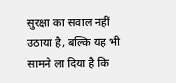सुरक्षा का सवाल नहीं उठाया है, बल्कि यह भी सामने ला दिया है कि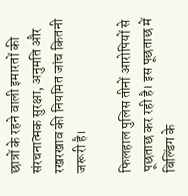छात्रों के रहने वाली इमारतों की संरचनात्मक सुरक्षा, अनुमति और रखरखाव की नियमित जांच कितनी जरूरी है।

फिलहाल पुलिस तीनों आरोपियों से पूछताछ कर रही है। इस पूछताछ में बिल्डिंग के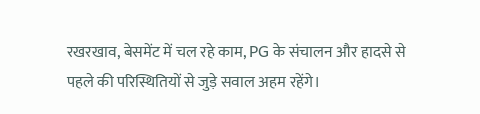रखरखाव, बेसमेंट में चल रहे काम, PG के संचालन और हादसे से पहले की परिस्थितियों से जुड़े सवाल अहम रहेंगे।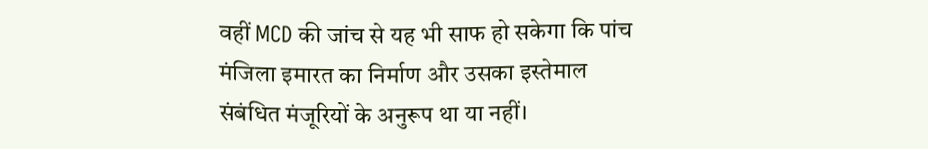वहीं MCD की जांच से यह भी साफ हो सकेगा कि पांच मंजिला इमारत का निर्माण और उसका इस्तेमाल संबंधित मंजूरियों के अनुरूप था या नहीं।